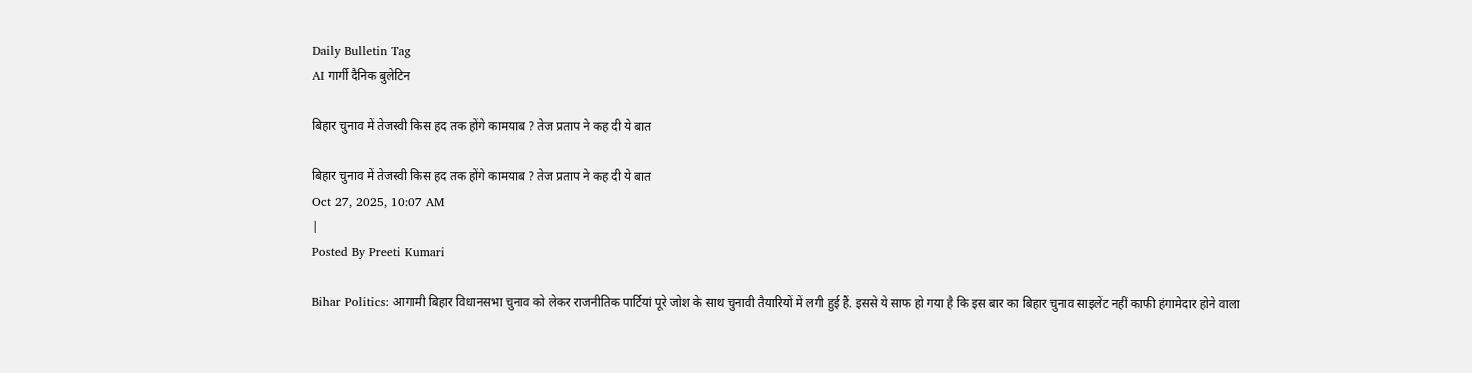Daily Bulletin Tag
AI गार्गी दैनिक बुलेटिन

बिहार चुनाव में तेजस्वी किस हद तक होंगे कामयाब ? तेज प्रताप ने कह दी ये बात

बिहार चुनाव में तेजस्वी किस हद तक होंगे कामयाब ? तेज प्रताप ने कह दी ये बात
Oct 27, 2025, 10:07 AM
|
Posted By Preeti Kumari

Bihar Politics: आगामी बिहार विधानसभा चुनाव को लेकर राजनीतिक पार्टियां पूरे जोश के साथ चुनावी तैयारियों में लगी हुई हैं. इससे ये साफ हो गया है कि इस बार का बिहार चुनाव साइलेंट नहीं काफी हंगामेदार होने वाला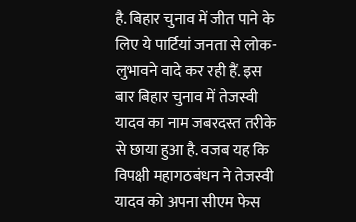है. बिहार चुनाव में जीत पाने के लिए ये पार्टियां जनता से लोक-लुभावने वादे कर रही हैं. इस बार बिहार चुनाव में तेजस्वी यादव का नाम जबरदस्त तरीके से छाया हुआ है. वजब यह कि विपक्षी महागठबंधन ने तेजस्वी यादव को अपना सीएम फेस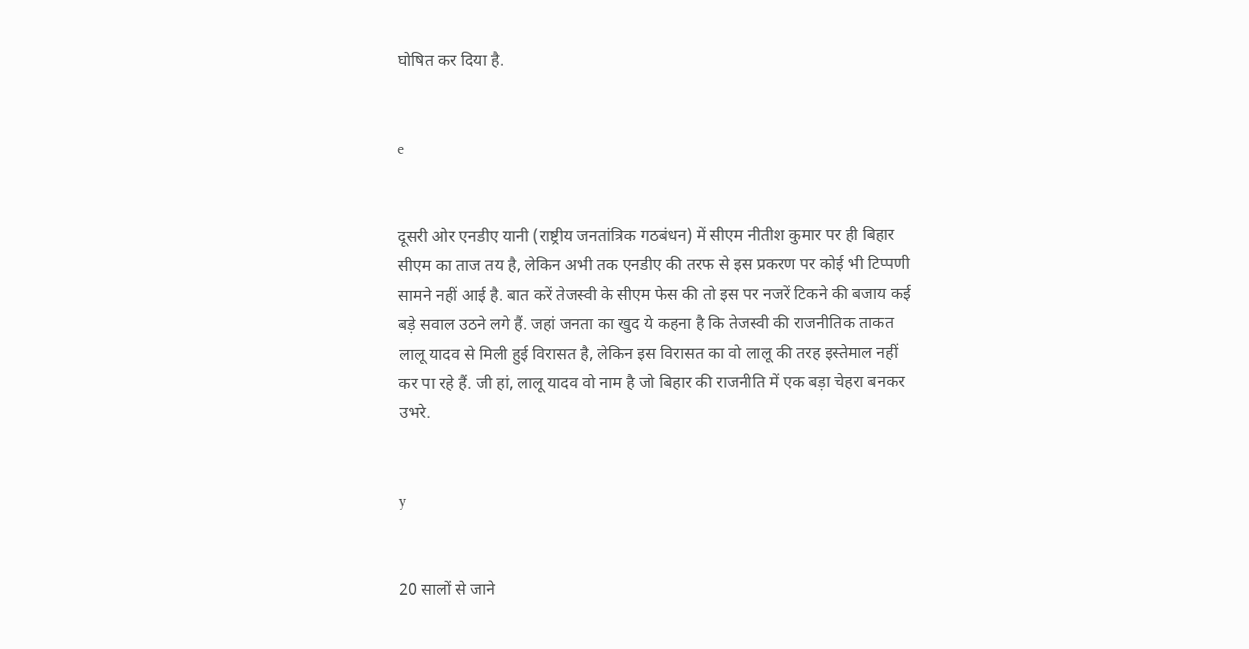घोषित कर दिया है.


e


दूसरी ओर एनडीए यानी (राष्ट्रीय जनतांत्रिक गठबंधन) में सीएम नीतीश कुमार पर ही बिहार सीएम का ताज तय है, लेकिन अभी तक एनडीए की तरफ से इस प्रकरण पर कोई भी टिप्पणी सामने नहीं आई है. बात करें तेजस्वी के सीएम फेस की तो इस पर नजरें टिकने की बजाय कई बड़े सवाल उठने लगे हैं. जहां जनता का खुद ये कहना है कि तेजस्वी की राजनीतिक ताकत लालू यादव से मिली हुई विरासत है, लेकिन इस विरासत का वो लालू की तरह इस्तेमाल नहीं कर पा रहे हैं. जी हां, लालू यादव वो नाम है जो बिहार की राजनीति में एक बड़ा चेहरा बनकर उभरे.


y


20 सालों से जाने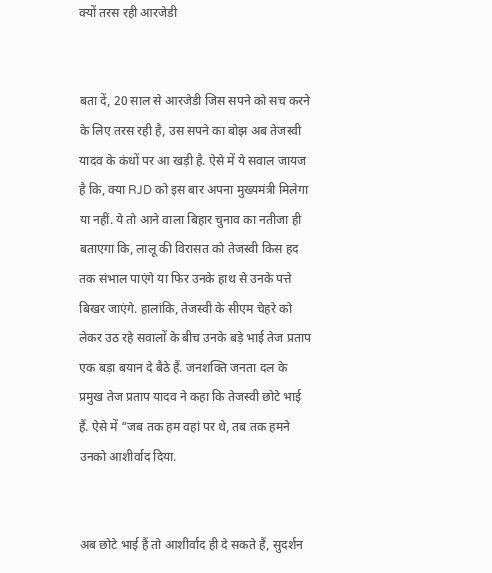क्यों तरस रही आरजेडी


बता दें, 20 साल से आरजेडी जिस सपने को सच करने के लिए तरस रही है, उस सपने का बोझ अब तेजस्वी यादव के कंधों पर आ खड़ी है. ऐसे में ये सवाल जायज है कि, क्या RJD को इस बार अपना मुख्यमंत्री मिलेगा या नहीं. ये तो आने वाला बिहार चुनाव का नतीजा ही बताएगा कि, लालू की विरासत को तेजस्वी किस हद तक संभाल पाएंगे या फिर उनके हाथ से उनके पत्ते बिखर जाएंगे. हालांकि, तेजस्वी के सीएम चेहरे को लेकर उठ रहे सवालों के बीच उनके बड़े भाई तेज प्रताप एक बड़ा बयान दे बैठे हैं. जनशक्ति जनता दल के प्रमुख तेज प्रताप यादव ने कहा कि तेजस्वी छोटे भाई हैं. ऐसे में “जब तक हम वहां पर थे, तब तक हमने उनको आशीर्वाद दिया.


अब छोटे भाई हैं तो आशीर्वाद ही दे सकते हैं, सुदर्शन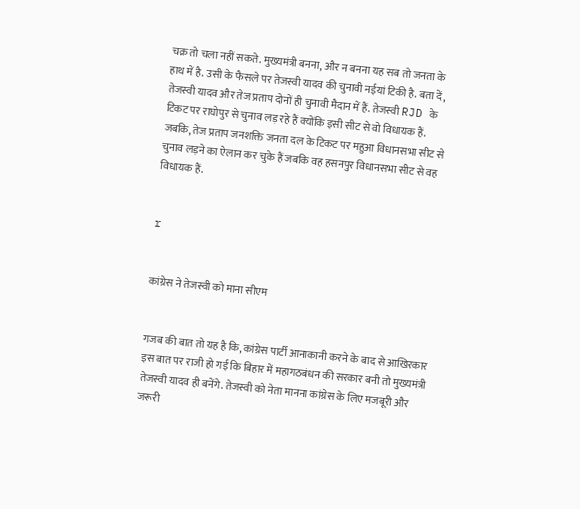चक्र तो चला नहीं सकते. मुख्यमंत्री बनना, और न बनना यह सब तो जनता के हाथ में है. उसी के फैसले पर तेजस्वी यादव की चुनावी नईयां टिकी है. बता दें, तेजस्वी यादव और तेज प्रताप दोनों ही चुनावी मैदान में हैं. तेजस्वी RJD के टिकट पर राघोपुर से चुनाव लड़ रहे हैं क्योंकि इसी सीट से वो विधायक हैं. जबकि, तेज प्रताप जनशक्ति जनता दल के टिकट पर महुआ विधानसभा सीट से चुनाव लड़ने का ऐलान कर चुके हैं जबकि वह हसनपुर विधानसभा सीट से वह विधायक हैं.


r


कांग्रेस ने तेजस्वी को माना सीएम


गजब की बात तो यह है कि, कांग्रेस पार्टी आनाकानी करने के बाद से आखिरकार इस बात पर राजी हो गई कि बिहार में महागठबंधन की सरकार बनी तो मुख्यमंत्री तेजस्वी यादव ही बनेंगे. तेजस्वी को नेता मानना कांग्रेस के लिए मजबूरी और जरूरी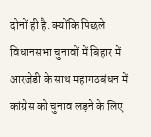दोनों ही है. क्योंकि पिछले विधानसभा चुनावों में बिहार में आरजेडी के साथ महागठबंधन में कांग्रेस को चुनाव लड़ने के लिए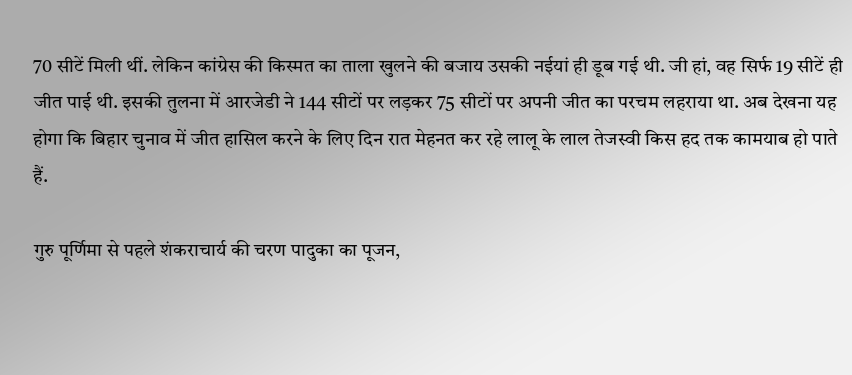70 सीटें मिली थीं. लेकिन कांग्रेस की किस्मत का ताला खुलने की बजाय उसकी नईयां ही डूब गई थी. जी हां, वह सिर्फ 19 सीटें ही जीत पाई थी. इसकी तुलना में आरजेडी ने 144 सीटों पर लड़कर 75 सीटों पर अपनी जीत का परचम लहराया था. अब देखना यह होगा कि बिहार चुनाव में जीत हासिल करने के लिए दिन रात मेहनत कर रहे लालू के लाल तेजस्वी किस हद तक कामयाब हो पाते हैं.

गुरु पूर्णिमा से पहले शंकराचार्य की चरण पादुका का पूजन,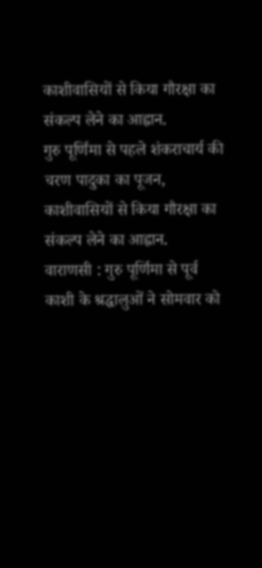काशीवासियों से किया गौरक्षा का संकल्प लेने का आह्वान.
गुरु पूर्णिमा से पहले शंकराचार्य की चरण पादुका का पूजन, काशीवासियों से किया गौरक्षा का संकल्प लेने का आह्वान.
वाराणसी : गुरु पूर्णिमा से पूर्व काशी के श्रद्धालुओं ने सोमवार को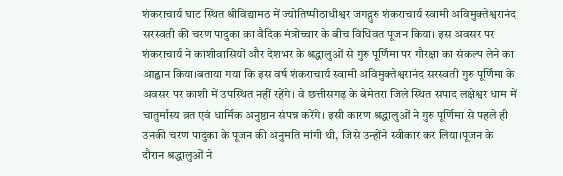शंकराचार्य घाट स्थित श्रीविद्यामठ में ज्योतिष्पीठाधीश्वर जगद्गुरु शंकराचार्य स्वामी अविमुक्तेश्वरानंद सरस्वती की चरण पादुका का वैदिक मंत्रोच्चार के बीच विधिवत पूजन किया। इस अवसर पर शंकराचार्य ने काशीवासियों और देशभर के श्रद्धालुओं से गुरु पूर्णिमा पर गौरक्षा का संकल्प लेने का आह्वान किया।बताया गया कि इस वर्ष शंकराचार्य स्वामी अविमुक्तेश्वरानंद सरस्वती गुरु पूर्णिमा के अवसर पर काशी में उपस्थित नहीं रहेंगे। वे छत्तीसगढ़ के बेमेतरा जिले स्थित सपाद लक्षेश्वर धाम में चातुर्मास्य व्रत एवं धार्मिक अनुष्ठान संपन्न करेंगे। इसी कारण श्रद्धालुओं ने गुरु पूर्णिमा से पहले ही उनकी चरण पादुका के पूजन की अनुमति मांगी थी, जिसे उन्होंने स्वीकार कर लिया।पूजन के दौरान श्रद्धालुओं ने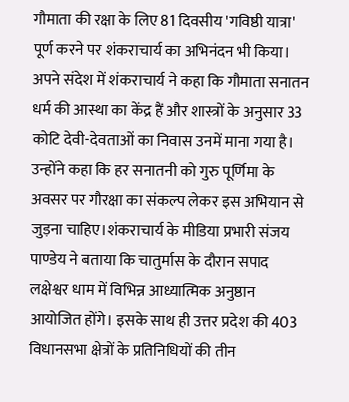गौमाता की रक्षा के लिए 81 दिवसीय 'गविष्ठी यात्रा' पूर्ण करने पर शंकराचार्य का अभिनंदन भी किया। अपने संदेश में शंकराचार्य ने कहा कि गौमाता सनातन धर्म की आस्था का केंद्र हैं और शास्त्रों के अनुसार 33 कोटि देवी-देवताओं का निवास उनमें माना गया है। उन्होंने कहा कि हर सनातनी को गुरु पूर्णिमा के अवसर पर गौरक्षा का संकल्प लेकर इस अभियान से जुड़ना चाहिए।शंकराचार्य के मीडिया प्रभारी संजय पाण्डेय ने बताया कि चातुर्मास के दौरान सपाद लक्षेश्वर धाम में विभिन्न आध्यात्मिक अनुष्ठान आयोजित होंगे। इसके साथ ही उत्तर प्रदेश की 403 विधानसभा क्षेत्रों के प्रतिनिधियों की तीन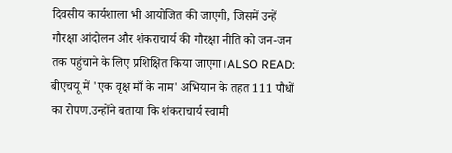दिवसीय कार्यशाला भी आयोजित की जाएगी, जिसमें उन्हें गौरक्षा आंदोलन और शंकराचार्य की गौरक्षा नीति को जन-जन तक पहुंचाने के लिए प्रशिक्षित किया जाएगा।ALSO READ: बीएचयू में 'एक वृक्ष माँ के नाम' अभियान के तहत 111 पौधों का रोपण.उन्होंने बताया कि शंकराचार्य स्वामी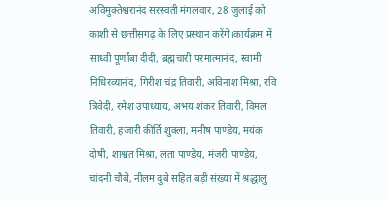अविमुक्तेश्वरानंद सरस्वती मंगलवार, 28 जुलाई को काशी से छत्तीसगढ़ के लिए प्रस्थान करेंगे।कार्यक्रम में साध्वी पूर्णांबा दीदी, ब्रह्मचारी परमात्मानंद, स्वामी निधिरव्यानंद, गिरीश चंद्र तिवारी, अविनाश मिश्रा, रवि त्रिवेदी, रमेश उपाध्याय, अभय शंकर तिवारी, विमल तिवारी, हजारी कीर्ति शुक्ला, मनीष पाण्डेय, मयंक दोषी, शाश्वत मिश्रा, लता पाण्डेय, मंजरी पाण्डेय, चांदनी चौबे, नीलम दुबे सहित बड़ी संख्या में श्रद्धालु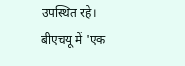उपस्थित रहे।
बीएचयू में 'एक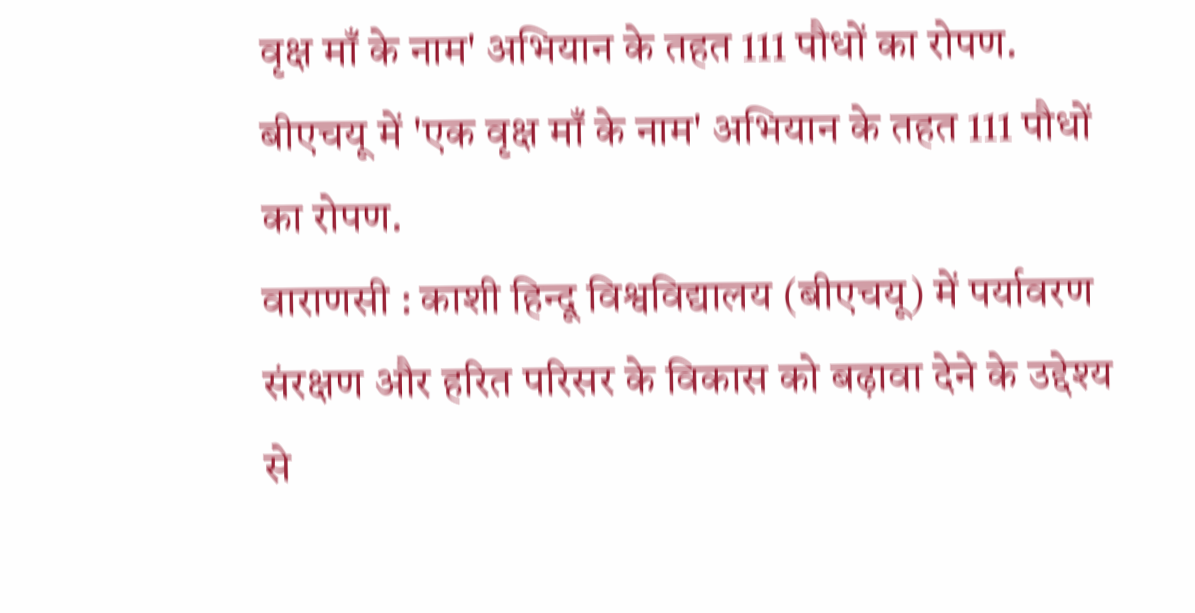वृक्ष माँ के नाम' अभियान के तहत 111 पौधों का रोपण.
बीएचयू में 'एक वृक्ष माँ के नाम' अभियान के तहत 111 पौधों का रोपण.
वाराणसी : काशी हिन्दू विश्वविद्यालय (बीएचयू) में पर्यावरण संरक्षण और हरित परिसर के विकास को बढ़ावा देने के उद्देश्य से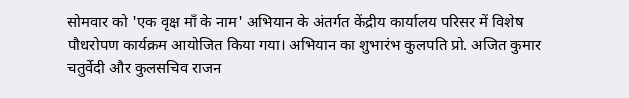सोमवार को 'एक वृक्ष माँ के नाम' अभियान के अंतर्गत केंद्रीय कार्यालय परिसर में विशेष पौधरोपण कार्यक्रम आयोजित किया गया। अभियान का शुभारंभ कुलपति प्रो. अजित कुमार चतुर्वेदी और कुलसचिव राजन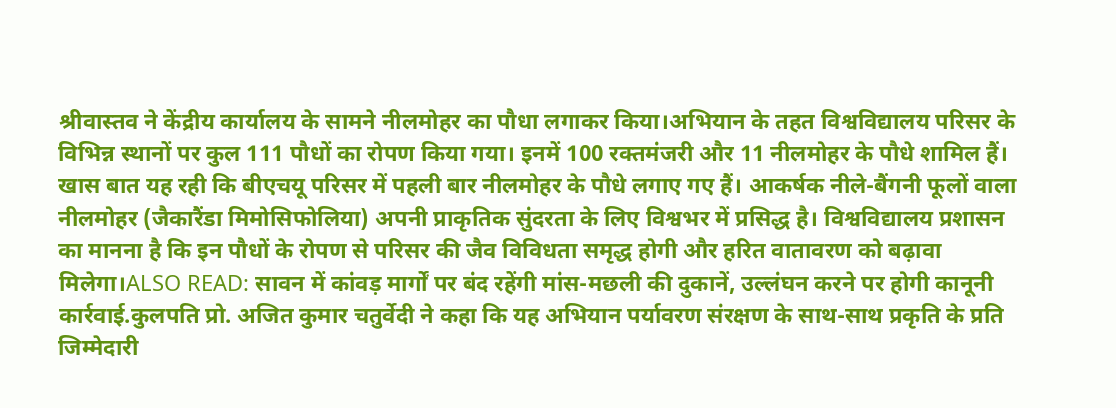श्रीवास्तव ने केंद्रीय कार्यालय के सामने नीलमोहर का पौधा लगाकर किया।अभियान के तहत विश्वविद्यालय परिसर के विभिन्न स्थानों पर कुल 111 पौधों का रोपण किया गया। इनमें 100 रक्तमंजरी और 11 नीलमोहर के पौधे शामिल हैं। खास बात यह रही कि बीएचयू परिसर में पहली बार नीलमोहर के पौधे लगाए गए हैं। आकर्षक नीले-बैंगनी फूलों वाला नीलमोहर (जैकारैंडा मिमोसिफोलिया) अपनी प्राकृतिक सुंदरता के लिए विश्वभर में प्रसिद्ध है। विश्वविद्यालय प्रशासन का मानना है कि इन पौधों के रोपण से परिसर की जैव विविधता समृद्ध होगी और हरित वातावरण को बढ़ावा मिलेगा।ALSO READ: सावन में कांवड़ मार्गों पर बंद रहेंगी मांस-मछली की दुकानें, उल्लंघन करने पर होगी कानूनी कार्रवाई.कुलपति प्रो. अजित कुमार चतुर्वेदी ने कहा कि यह अभियान पर्यावरण संरक्षण के साथ-साथ प्रकृति के प्रति जिम्मेदारी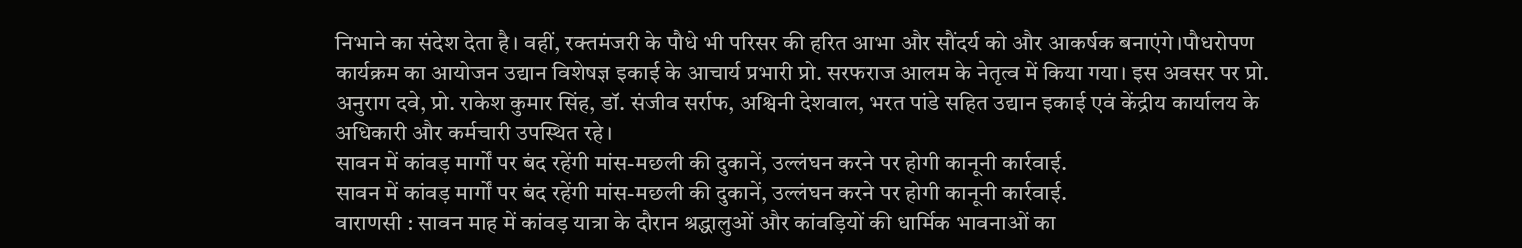निभाने का संदेश देता है। वहीं, रक्तमंजरी के पौधे भी परिसर की हरित आभा और सौंदर्य को और आकर्षक बनाएंगे।पौधरोपण कार्यक्रम का आयोजन उद्यान विशेषज्ञ इकाई के आचार्य प्रभारी प्रो. सरफराज आलम के नेतृत्व में किया गया। इस अवसर पर प्रो. अनुराग दवे, प्रो. राकेश कुमार सिंह, डॉ. संजीव सर्राफ, अश्विनी देशवाल, भरत पांडे सहित उद्यान इकाई एवं केंद्रीय कार्यालय के अधिकारी और कर्मचारी उपस्थित रहे।
सावन में कांवड़ मार्गों पर बंद रहेंगी मांस-मछली की दुकानें, उल्लंघन करने पर होगी कानूनी कार्रवाई.
सावन में कांवड़ मार्गों पर बंद रहेंगी मांस-मछली की दुकानें, उल्लंघन करने पर होगी कानूनी कार्रवाई.
वाराणसी : सावन माह में कांवड़ यात्रा के दौरान श्रद्धालुओं और कांवड़ियों की धार्मिक भावनाओं का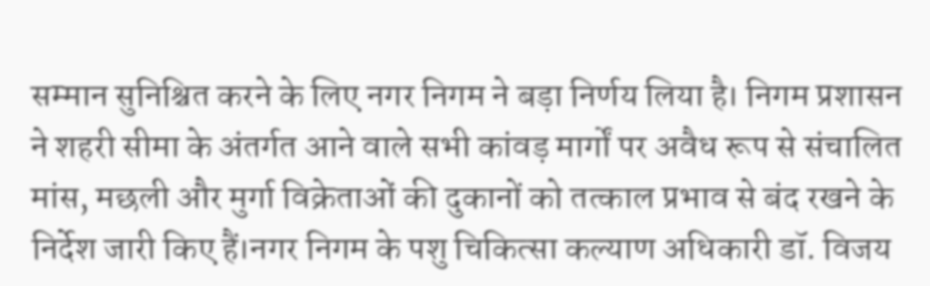सम्मान सुनिश्चित करने के लिए नगर निगम ने बड़ा निर्णय लिया है। निगम प्रशासन ने शहरी सीमा के अंतर्गत आने वाले सभी कांवड़ मार्गों पर अवैध रूप से संचालित मांस, मछली और मुर्गा विक्रेताओं की दुकानों को तत्काल प्रभाव से बंद रखने के निर्देश जारी किए हैं।नगर निगम के पशु चिकित्सा कल्याण अधिकारी डॉ. विजय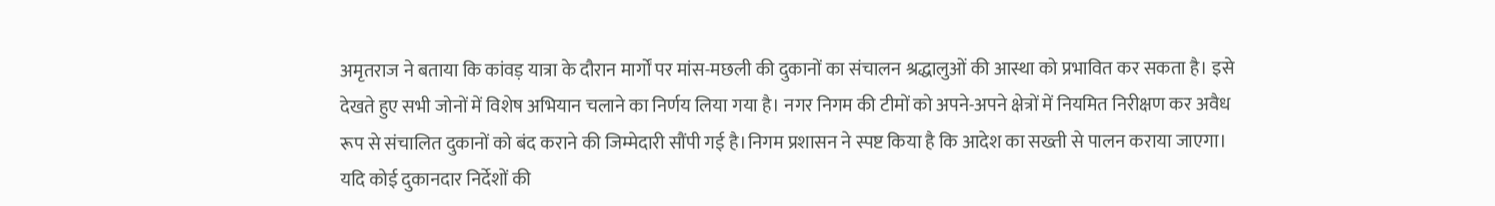अमृतराज ने बताया कि कांवड़ यात्रा के दौरान मार्गों पर मांस-मछली की दुकानों का संचालन श्रद्धालुओं की आस्था को प्रभावित कर सकता है। इसे देखते हुए सभी जोनों में विशेष अभियान चलाने का निर्णय लिया गया है। नगर निगम की टीमों को अपने-अपने क्षेत्रों में नियमित निरीक्षण कर अवैध रूप से संचालित दुकानों को बंद कराने की जिम्मेदारी सौंपी गई है।निगम प्रशासन ने स्पष्ट किया है कि आदेश का सख्ती से पालन कराया जाएगा। यदि कोई दुकानदार निर्देशों की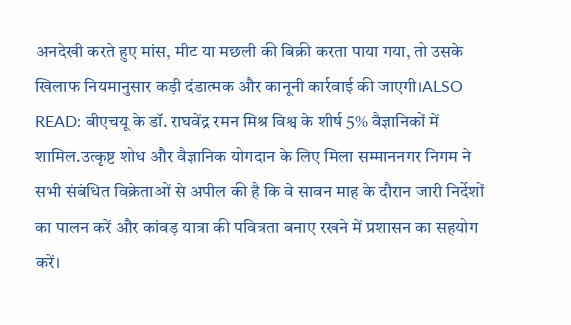अनदेखी करते हुए मांस, मीट या मछली की बिक्री करता पाया गया, तो उसके खिलाफ नियमानुसार कड़ी दंडात्मक और कानूनी कार्रवाई की जाएगी।ALSO READ: बीएचयू के डॉ. राघवेंद्र रमन मिश्र विश्व के शीर्ष 5% वैज्ञानिकों में शामिल.उत्कृष्ट शोध और वैज्ञानिक योगदान के लिए मिला सम्माननगर निगम ने सभी संबंधित विक्रेताओं से अपील की है कि वे सावन माह के दौरान जारी निर्देशों का पालन करें और कांवड़ यात्रा की पवित्रता बनाए रखने में प्रशासन का सहयोग करें।